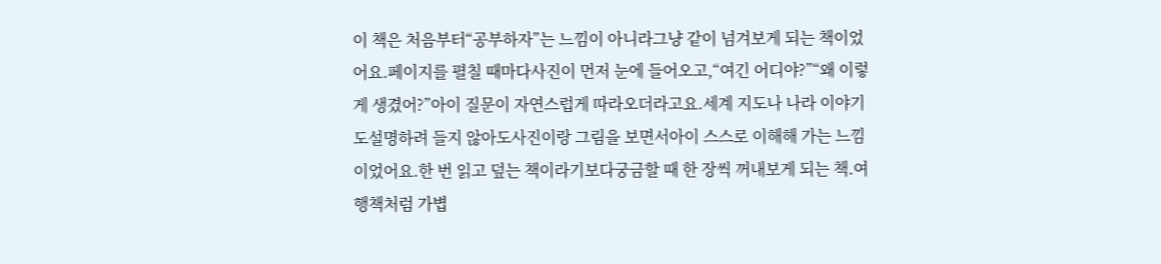이 책은 처음부터“공부하자”는 느낌이 아니라그냥 같이 넘겨보게 되는 책이었어요.페이지를 펼칠 때마다사진이 먼저 눈에 들어오고,“여긴 어디야?”“왜 이렇게 생겼어?”아이 질문이 자연스럽게 따라오더라고요.세계 지도나 나라 이야기도설명하려 들지 않아도사진이랑 그림을 보면서아이 스스로 이해해 가는 느낌이었어요.한 번 읽고 덮는 책이라기보다궁금할 때 한 장씩 꺼내보게 되는 책.여행책처럼 가볍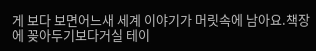게 보다 보면어느새 세계 이야기가 머릿속에 남아요.책장에 꽂아두기보다거실 테이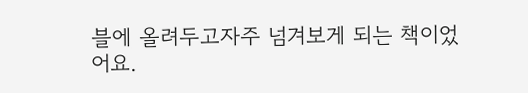블에 올려두고자주 넘겨보게 되는 책이었어요.